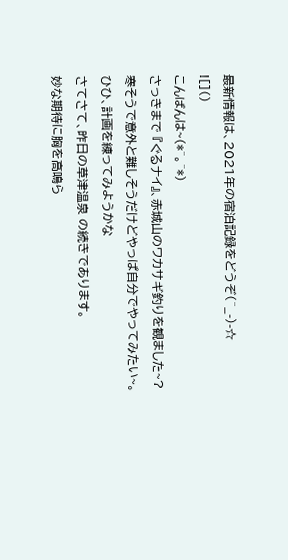最新情報は、2021年の宿泊記録をどうぞ(^_-)-☆
![]()
こんばんは~(*^。^*)
さっきまで 『ぐるナイ』、赤城山のワカサギ釣りを観ました~?
寒そうで意外と難しそうだけどやっぱ自分でやってみたい~。
ひひ、計画を練ってみようかな
さてさて、昨日の草津温泉 の続きであります。
妙な期待に胸を高鳴ら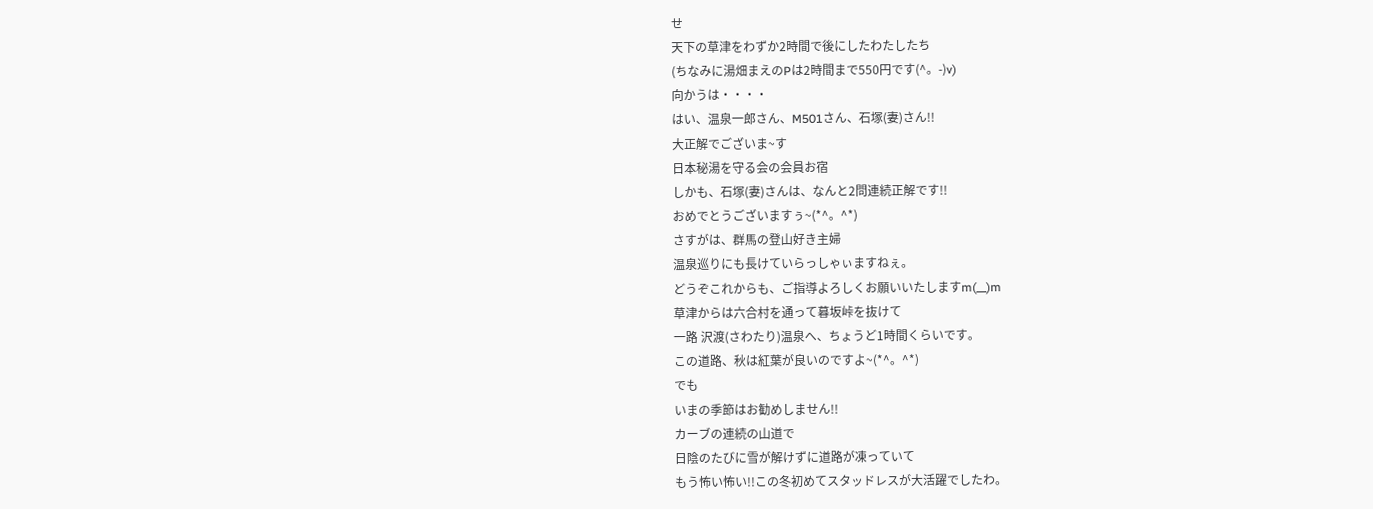せ
天下の草津をわずか2時間で後にしたわたしたち
(ちなみに湯畑まえのPは2時間まで550円です(^。-)v)
向かうは・・・・
はい、温泉一郎さん、M501さん、石塚(妻)さん!!
大正解でございま~す
日本秘湯を守る会の会員お宿
しかも、石塚(妻)さんは、なんと2問連続正解です!!
おめでとうございますぅ~(*^。^*)
さすがは、群馬の登山好き主婦
温泉巡りにも長けていらっしゃぃますねぇ。
どうぞこれからも、ご指導よろしくお願いいたしますm(__)m
草津からは六合村を通って暮坂峠を抜けて
一路 沢渡(さわたり)温泉へ、ちょうど1時間くらいです。
この道路、秋は紅葉が良いのですよ~(*^。^*)
でも
いまの季節はお勧めしません!!
カーブの連続の山道で
日陰のたびに雪が解けずに道路が凍っていて
もう怖い怖い!!この冬初めてスタッドレスが大活躍でしたわ。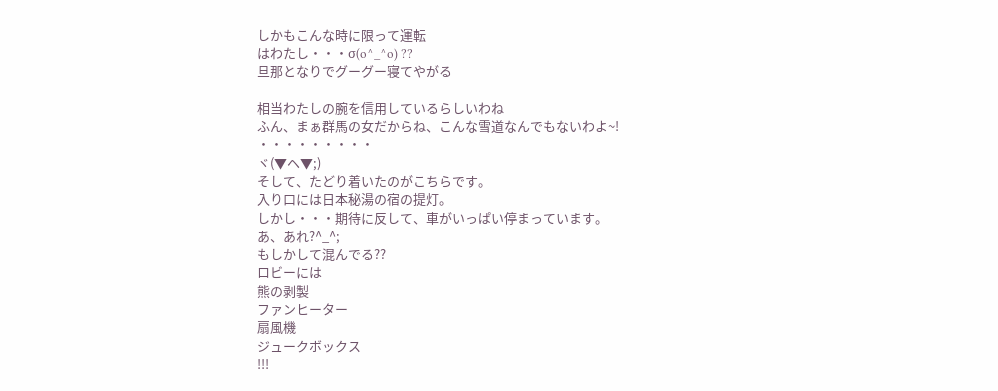しかもこんな時に限って運転
はわたし・・・σ(o^_^o) ??
旦那となりでグーグー寝てやがる

相当わたしの腕を信用しているらしいわね
ふん、まぁ群馬の女だからね、こんな雪道なんでもないわよ~!
・・・・・・・・・
ヾ(▼ヘ▼;)
そして、たどり着いたのがこちらです。
入り口には日本秘湯の宿の提灯。
しかし・・・期待に反して、車がいっぱい停まっています。
あ、あれ?^_^;
もしかして混んでる??
ロビーには
熊の剥製
ファンヒーター
扇風機
ジュークボックス
!!!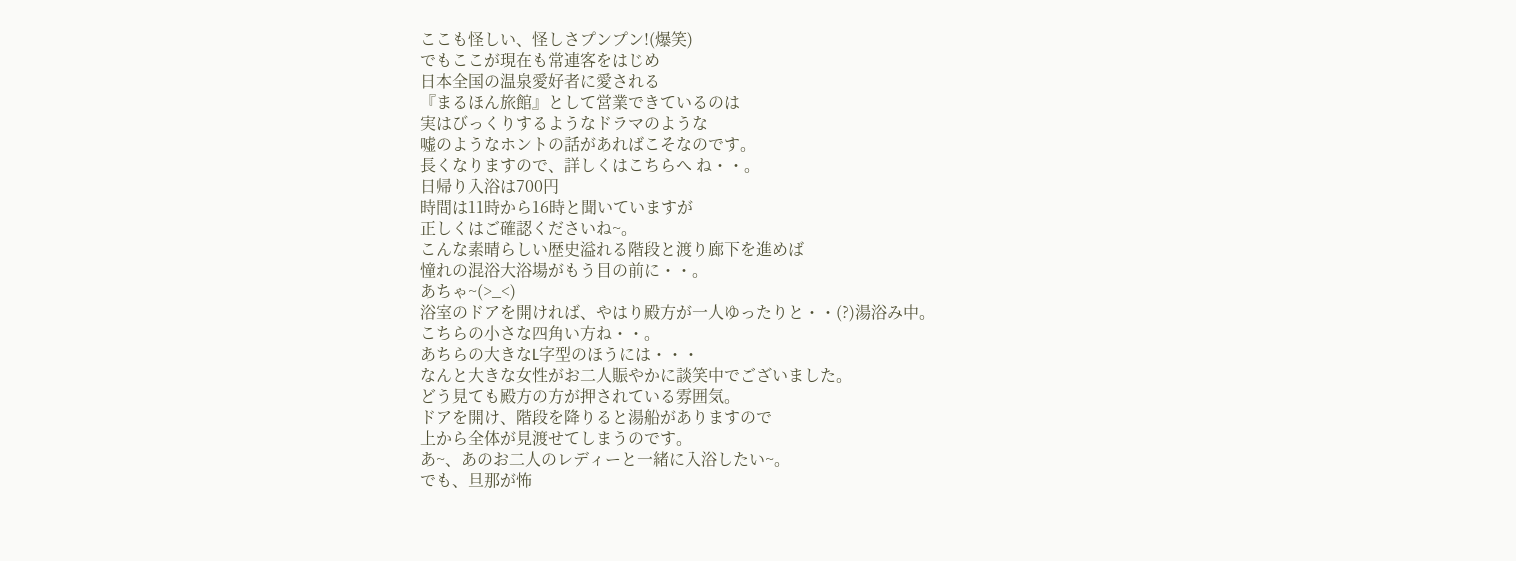ここも怪しい、怪しさプンプン!(爆笑)
でもここが現在も常連客をはじめ
日本全国の温泉愛好者に愛される
『まるほん旅館』として営業できているのは
実はびっくりするようなドラマのような
嘘のようなホントの話があればこそなのです。
長くなりますので、詳しくはこちらへ ね・・。
日帰り入浴は700円
時間は11時から16時と聞いていますが
正しくはご確認くださいね~。
こんな素晴らしい歴史溢れる階段と渡り廊下を進めば
憧れの混浴大浴場がもう目の前に・・。
あちゃ~(>_<)
浴室のドアを開ければ、やはり殿方が一人ゆったりと・・(?)湯浴み中。
こちらの小さな四角い方ね・・。
あちらの大きなL字型のほうには・・・
なんと大きな女性がお二人賑やかに談笑中でございました。
どう見ても殿方の方が押されている雰囲気。
ドアを開け、階段を降りると湯船がありますので
上から全体が見渡せてしまうのです。
あ~、あのお二人のレディーと一緒に入浴したい~。
でも、旦那が怖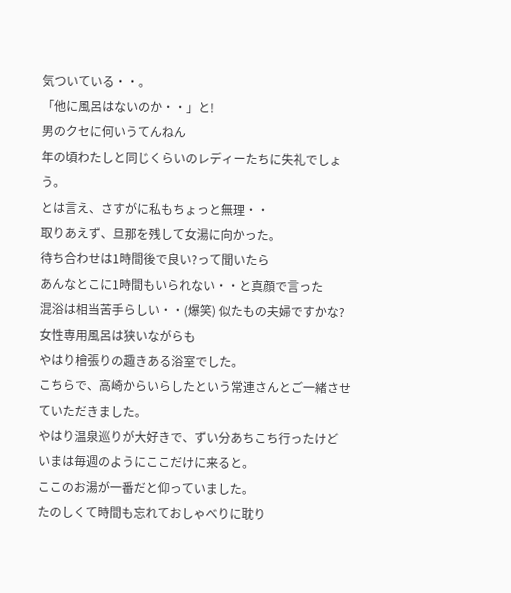気ついている・・。
「他に風呂はないのか・・」と!
男のクセに何いうてんねん
年の頃わたしと同じくらいのレディーたちに失礼でしょう。
とは言え、さすがに私もちょっと無理・・
取りあえず、旦那を残して女湯に向かった。
待ち合わせは1時間後で良い?って聞いたら
あんなとこに1時間もいられない・・と真顔で言った
混浴は相当苦手らしい・・(爆笑) 似たもの夫婦ですかな?
女性専用風呂は狭いながらも
やはり檜張りの趣きある浴室でした。
こちらで、高崎からいらしたという常連さんとご一緒させていただきました。
やはり温泉巡りが大好きで、ずい分あちこち行ったけど
いまは毎週のようにここだけに来ると。
ここのお湯が一番だと仰っていました。
たのしくて時間も忘れておしゃべりに耽り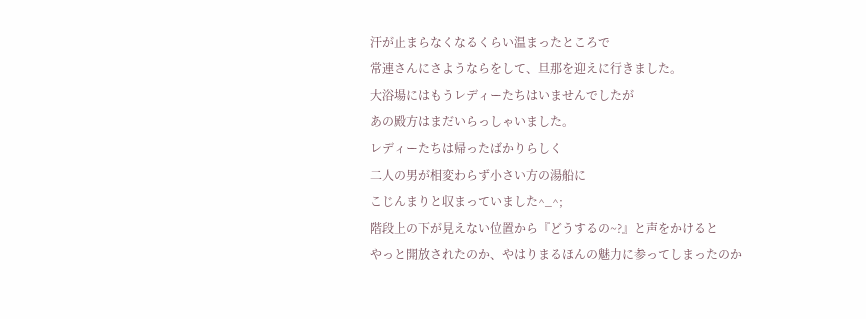汗が止まらなくなるくらい温まったところで
常連さんにさようならをして、旦那を迎えに行きました。
大浴場にはもうレディーたちはいませんでしたが
あの殿方はまだいらっしゃいました。
レディーたちは帰ったばかりらしく
二人の男が相変わらず小さい方の湯船に
こじんまりと収まっていました^_^;
階段上の下が見えない位置から『どうするの~?』と声をかけると
やっと開放されたのか、やはりまるほんの魅力に参ってしまったのか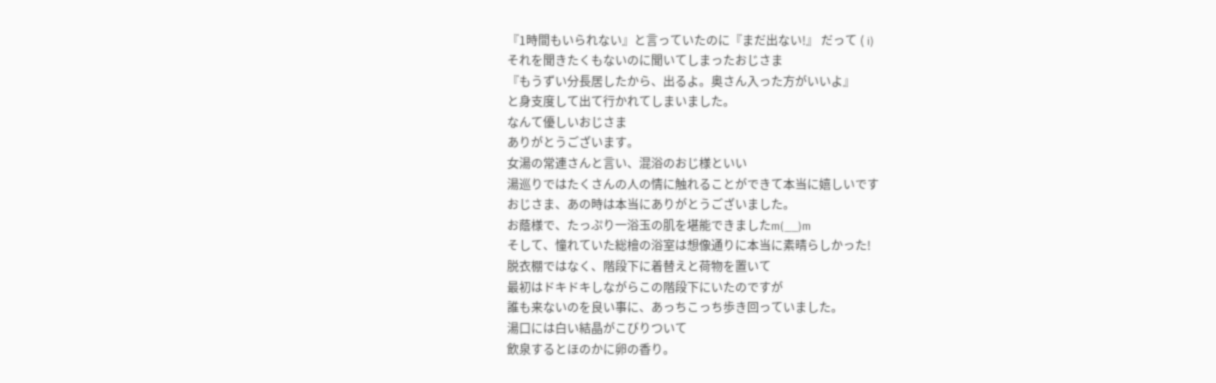『1時間もいられない』と言っていたのに『まだ出ない!』 だって ( i)
それを聞きたくもないのに聞いてしまったおじさま
『もうずい分長居したから、出るよ。奥さん入った方がいいよ』
と身支度して出て行かれてしまいました。
なんて優しいおじさま
ありがとうございます。
女湯の常連さんと言い、混浴のおじ様といい
湯巡りではたくさんの人の情に触れることができて本当に嬉しいです
おじさま、あの時は本当にありがとうございました。
お蔭様で、たっぷり一浴玉の肌を堪能できましたm(__)m
そして、憧れていた総檜の浴室は想像通りに本当に素晴らしかった!
脱衣棚ではなく、階段下に着替えと荷物を置いて
最初はドキドキしながらこの階段下にいたのですが
誰も来ないのを良い事に、あっちこっち歩き回っていました。
湯口には白い結晶がこびりついて
飲泉するとほのかに卵の香り。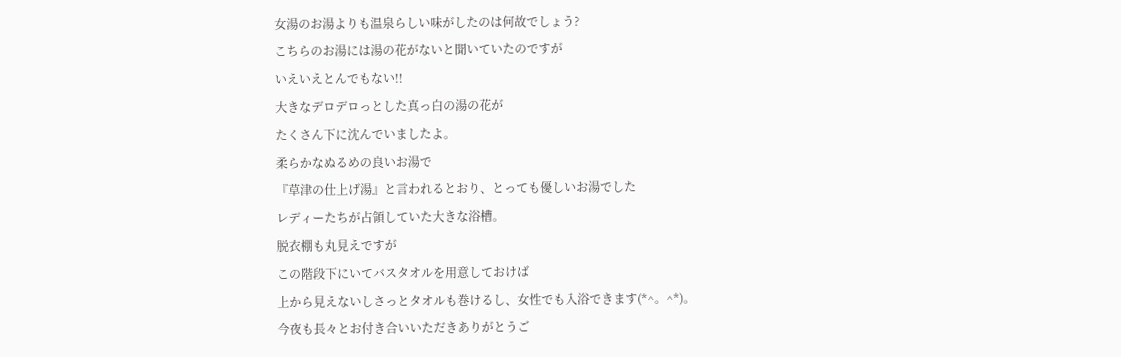女湯のお湯よりも温泉らしい味がしたのは何故でしょう?
こちらのお湯には湯の花がないと聞いていたのですが
いえいえとんでもない!!
大きなデロデロっとした真っ白の湯の花が
たくさん下に沈んでいましたよ。
柔らかなぬるめの良いお湯で
『草津の仕上げ湯』と言われるとおり、とっても優しいお湯でした
レディーたちが占領していた大きな浴槽。
脱衣棚も丸見えですが
この階段下にいてバスタオルを用意しておけば
上から見えないしさっとタオルも巻けるし、女性でも入浴できます(*^。^*)。
今夜も長々とお付き合いいただきありがとうご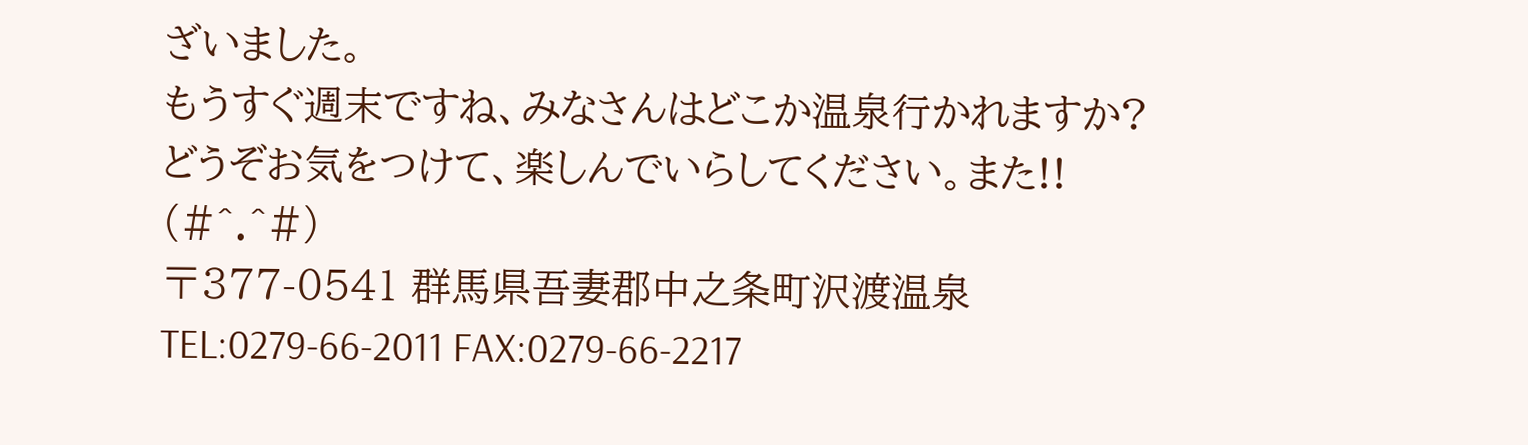ざいました。
もうすぐ週末ですね、みなさんはどこか温泉行かれますか?
どうぞお気をつけて、楽しんでいらしてください。また!!
(#^.^#)
〒377-0541 群馬県吾妻郡中之条町沢渡温泉
TEL:0279-66-2011 FAX:0279-66-2217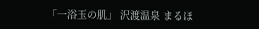「一浴玉の肌」 沢渡温泉 まるほ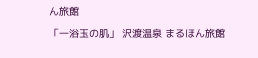ん旅館
「一浴玉の肌」 沢渡温泉 まるほん旅館